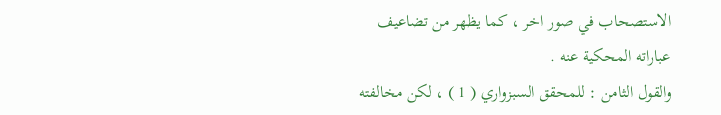الاستصحاب في صور اخر ، كما يظهر من تضاعيف عباراته المحكية عنه .
والقول الثامن : للمحقق السبزواري ( 1 ) ، لكن مخالفته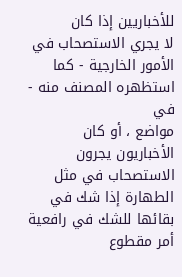للأخباريين إذا كان
لا يجري الاستصحاب في الأمور الخارجية - كما استظهره المصنف منه - في
مواضع ، أو كان الأخباريون يجرون الاستصحاب في مثل الطهارة إذا شك في
بقائها للشك في رافعية أمر مقطوع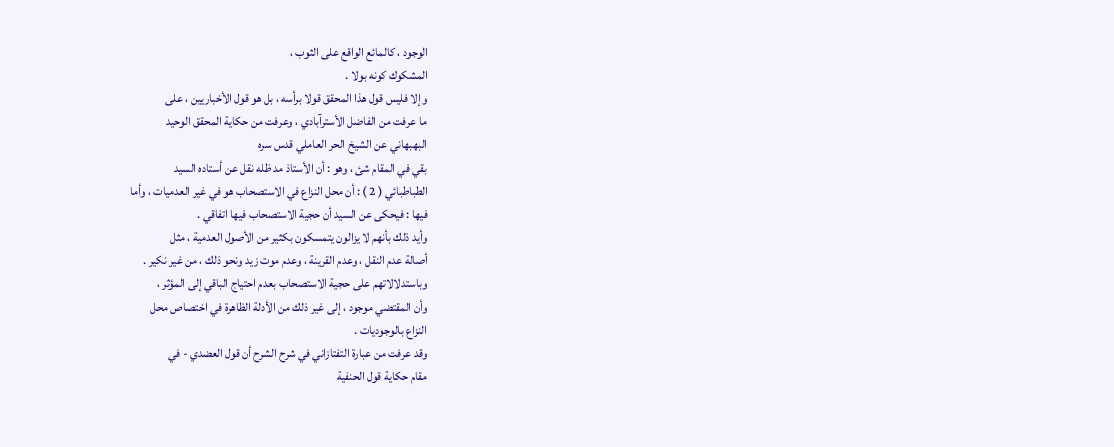الوجود ، كالمائع الواقع على الثوب ،
المشكوك كونه بولا .
وإلا فليس قول هذا المحقق قولا برأسه ، بل هو قول الأخباريين ، على
ما عرفت من الفاضل الأسترآبادي ، وعرفت من حكاية المحقق الوحيد
البهبهاني عن الشيخ الحر العاملي قدس سره
بقي في المقام شئ ، وهو : أن الأستاذ مد ظله نقل عن أستاده السيد
الطباطبائي ( 2 ) : أن محل النزاع في الاستصحاب هو في غير العدميات ، وأما
فيها : فيحكى عن السيد أن حجية الاستصحاب فيها اتفاقي .
وأيد ذلك بأنهم لا يزالون يتمسكون بكثير من الأصول العدمية ، مثل
أصالة عدم النقل ، وعدم القرينة ، وعدم موت زيد ونحو ذلك ، من غير نكير .
وباستدلالاتهم على حجية الاستصحاب بعدم احتياج الباقي إلى المؤثر ،
وأن المقتضي موجود ، إلى غير ذلك من الأدلة الظاهرة في اختصاص محل
النزاع بالوجوديات .
وقد عرفت من عبارة التفتازاني في شرح الشرح أن قول العضدي - في
مقام حكاية قول الحنفية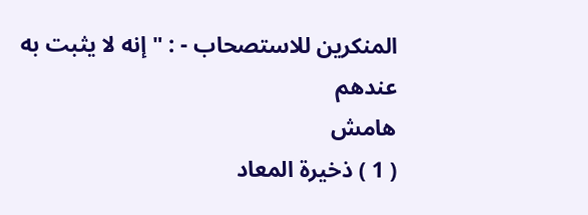المنكرين للاستصحاب - : " إنه لا يثبت به عندهم
هامش
( 1 ) ذخيرة المعاد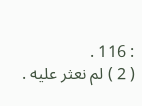: 116 .
( 2 ) لم نعثر عليه .